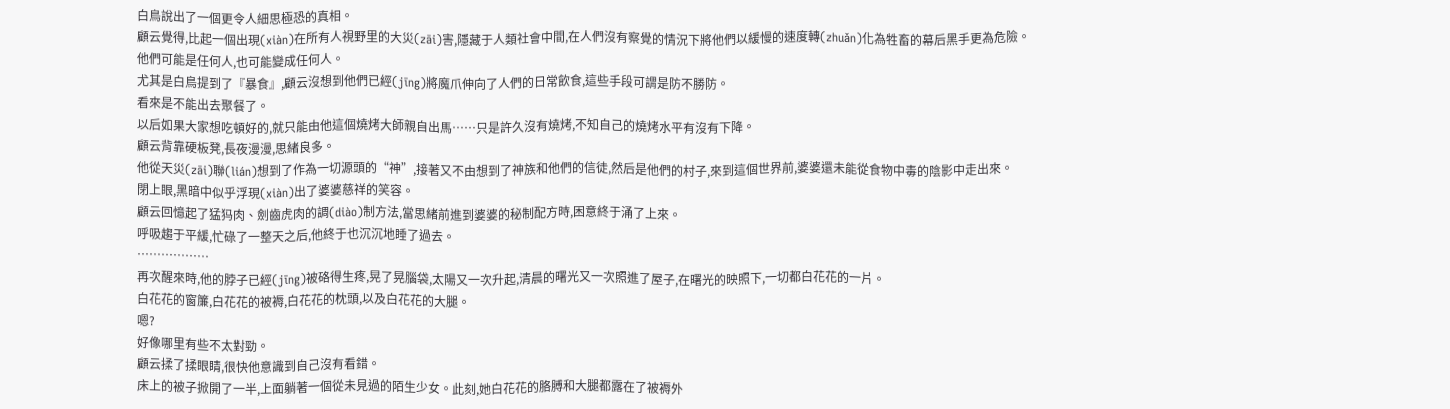白鳥說出了一個更令人細思極恐的真相。
顧云覺得,比起一個出現(xiàn)在所有人視野里的大災(zāi)害,隱藏于人類社會中間,在人們沒有察覺的情況下將他們以緩慢的速度轉(zhuǎn)化為牲畜的幕后黑手更為危險。
他們可能是任何人,也可能變成任何人。
尤其是白鳥提到了『暴食』,顧云沒想到他們已經(jīng)將魔爪伸向了人們的日常飲食,這些手段可謂是防不勝防。
看來是不能出去聚餐了。
以后如果大家想吃頓好的,就只能由他這個燒烤大師親自出馬……只是許久沒有燒烤,不知自己的燒烤水平有沒有下降。
顧云背靠硬板凳,長夜漫漫,思緒良多。
他從天災(zāi)聯(lián)想到了作為一切源頭的“神”,接著又不由想到了神族和他們的信徒,然后是他們的村子,來到這個世界前,婆婆還未能從食物中毒的陰影中走出來。
閉上眼,黑暗中似乎浮現(xiàn)出了婆婆慈祥的笑容。
顧云回憶起了猛犸肉、劍齒虎肉的調(diào)制方法,當思緒前進到婆婆的秘制配方時,困意終于涌了上來。
呼吸趨于平緩,忙碌了一整天之后,他終于也沉沉地睡了過去。
………………
再次醒來時,他的脖子已經(jīng)被硌得生疼,晃了晃腦袋,太陽又一次升起,清晨的曙光又一次照進了屋子,在曙光的映照下,一切都白花花的一片。
白花花的窗簾,白花花的被褥,白花花的枕頭,以及白花花的大腿。
嗯?
好像哪里有些不太對勁。
顧云揉了揉眼睛,很快他意識到自己沒有看錯。
床上的被子掀開了一半,上面躺著一個從未見過的陌生少女。此刻,她白花花的胳膊和大腿都露在了被褥外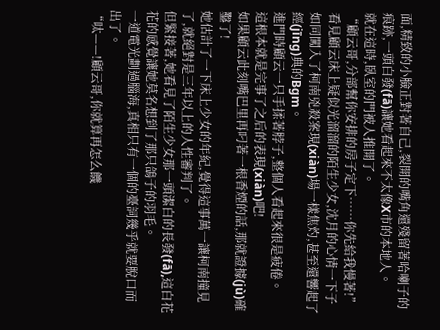面,精致的小臉正對著自己,裂開的嘴角還殘留著哈喇子的痕跡,一頭白發(fā)讓她看起來不太像X市的本地人。
就在這時,臥室的門被人推開了。
“顧云哥,分部幫你安排的房子定下……你先給我慢著!”
看見顧云床上疑似光溜溜的陌生少女,沈月的心情一下子如同闖入了柯南兇殺案現(xiàn)場一樣焦灼,甚至還響起了經(jīng)典的Bgm。
進門時顧云一只手揉著脖子,整個人看起來很是疲倦。
這根本就是完事了之后的表現(xiàn)吧!
如果顧云此刻嘴巴里再叼著一根香煙的話,那就證據(jù)確鑿了!
她估計了一下床上少女的年紀,覺得這事萬一讓柯南撞見了,就絕對是三年以上的人性審判了。
但緊接著,她看見了陌生少女那一頭潔白的長發(fā),這白花花的感覺讓她莫名想到了那只鴿子的羽毛。
一道電光劃過腦海,真相只有一個的臺詞幾乎就要脫口而出了。
“呔——!顧云哥,你就算再怎么饑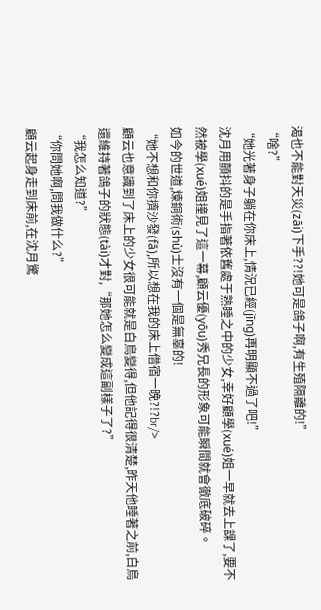渴也不能對天災(zāi)下手??!她可是鴿子啊,有生殖隔離的!”
“啥?”
“她光著身子躺在你床上,情況已經(jīng)再明顯不過了吧!”
沈月用顫抖的是手指著依舊處于熟睡之中的少女,幸好顧學(xué)姐一早就去上課了,要不然被學(xué)姐撞見了這一幕,顧云優(yōu)秀兄長的形象可能瞬間就會徹底破碎。
如今的世道,煉銅術(shù)士沒有一個是無辜的!
“她不想和你擠沙發(fā),所以想在我的床上借宿一晚?!?br/>
顧云也意識到了床上的少女很可能就是白鳥變得,但他記得很清楚,昨天他睡著之前,白鳥還維持著鴿子的狀態(tài)才對,“那她怎么變成這副樣子了?”
“我怎么知道?”
“你問她啊,問我做什么?”
顧云起身走到床前,在沈月驚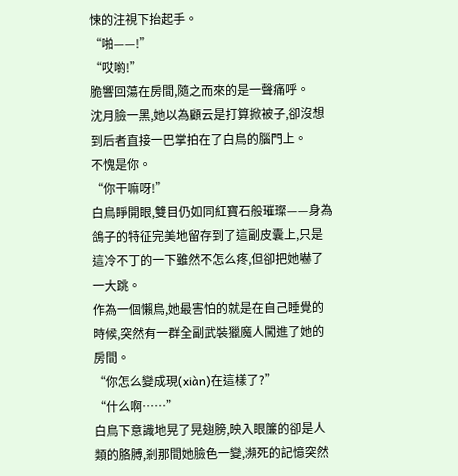悚的注視下抬起手。
“啪——!”
“哎喲!”
脆響回蕩在房間,隨之而來的是一聲痛呼。
沈月臉一黑,她以為顧云是打算掀被子,卻沒想到后者直接一巴掌拍在了白鳥的腦門上。
不愧是你。
“你干嘛呀!”
白鳥睜開眼,雙目仍如同紅寶石般璀璨——身為鴿子的特征完美地留存到了這副皮囊上,只是這冷不丁的一下雖然不怎么疼,但卻把她嚇了一大跳。
作為一個懶鳥,她最害怕的就是在自己睡覺的時候,突然有一群全副武裝獵魔人闖進了她的房間。
“你怎么變成現(xiàn)在這樣了?”
“什么啊……”
白鳥下意識地晃了晃翅膀,映入眼簾的卻是人類的胳膊,剎那間她臉色一變,瀕死的記憶突然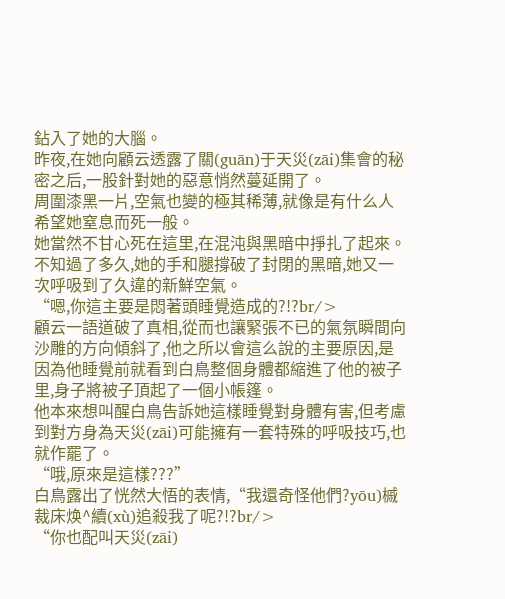鉆入了她的大腦。
昨夜,在她向顧云透露了關(guān)于天災(zāi)集會的秘密之后,一股針對她的惡意悄然蔓延開了。
周圍漆黑一片,空氣也變的極其稀薄,就像是有什么人希望她窒息而死一般。
她當然不甘心死在這里,在混沌與黑暗中掙扎了起來。
不知過了多久,她的手和腿撐破了封閉的黑暗,她又一次呼吸到了久違的新鮮空氣。
“嗯,你這主要是悶著頭睡覺造成的?!?br/>
顧云一語道破了真相,從而也讓緊張不已的氣氛瞬間向沙雕的方向傾斜了,他之所以會這么說的主要原因,是因為他睡覺前就看到白鳥整個身體都縮進了他的被子里,身子將被子頂起了一個小帳篷。
他本來想叫醒白鳥告訴她這樣睡覺對身體有害,但考慮到對方身為天災(zāi)可能擁有一套特殊的呼吸技巧,也就作罷了。
“哦,原來是這樣???”
白鳥露出了恍然大悟的表情,“我還奇怪他們?yōu)槭裁床焕^續(xù)追殺我了呢?!?br/>
“你也配叫天災(zāi)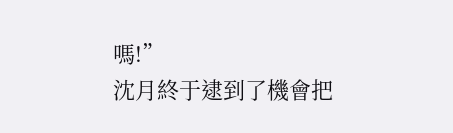嗎!”
沈月終于逮到了機會把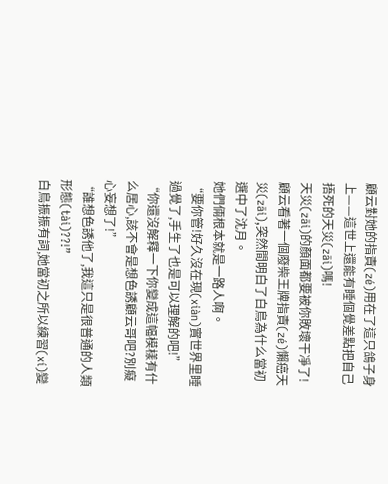顧云對她的指責(zé)用在了這只鴿子身上——這世上還能有睡個覺差點把自己捂死的天災(zāi)嗎!
天災(zāi)的顏面都要被你敗壞干凈了!
顧云看著一個廢柴王牌指責(zé)懶癌天災(zāi),突然間明白了白鳥為什么當初選中了沈月。
她們倆根本就是一路人啊。
“要你管!好久沒在現(xiàn)實世界里睡過覺了,手生了也是可以理解的吧!”
“你還沒解釋一下你變成這幅模樣有什么居心,該不會是想色誘顧云哥吧?別癡心妄想了!”
“誰想色誘他了,我這只是很普通的人類形態(tài)??!”
白鳥振振有詞,她當初之所以練習(xí)變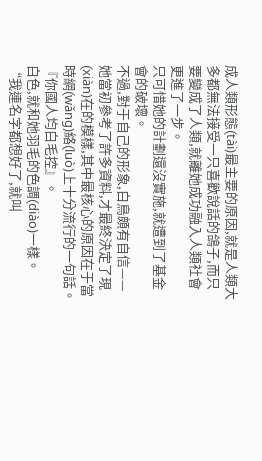成人類形態(tài)最主要的原因,就是人類大多都無法接受一只喜歡說話的鴿子,而只要變成了人類,就離她成功融入人類社會更進了一步。
只可惜她的計劃還沒實施,就遭到了基金會的破壞。
不過,對于自己的形象,白鳥頗有自信——她當初參考了許多資料,才最終決定了現(xiàn)在的模樣,其中最核心的原因在于當時網(wǎng)絡(luò)上十分流行的一句話。
『你國人均白毛控』。
白色,就和她羽毛的色調(diào)一樣。
“我連名字都想好了,就叫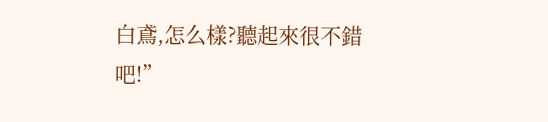白鳶,怎么樣?聽起來很不錯吧!”